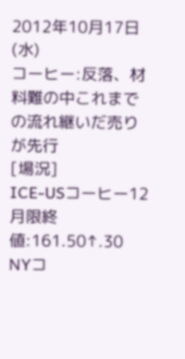2012年10月17日(水)
コーヒー:反落、材料難の中これまでの流れ継いだ売りが先行
[場況]
ICE-USコーヒー12月限終値:161.50↑.30
NYコ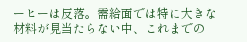ーヒーは反落。需給面では特に大きな材料が見当たらない中、これまでの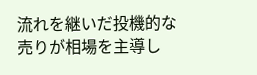流れを継いだ投機的な売りが相場を主導し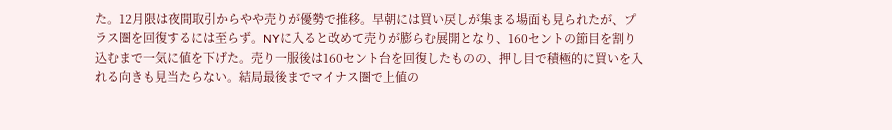た。12月限は夜間取引からやや売りが優勢で推移。早朝には買い戻しが集まる場面も見られたが、プラス圏を回復するには至らず。NYに入ると改めて売りが膨らむ展開となり、160セントの節目を割り込むまで一気に値を下げた。売り一服後は160セント台を回復したものの、押し目で積極的に買いを入れる向きも見当たらない。結局最後までマイナス圏で上値の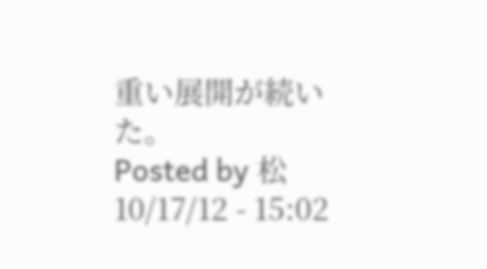重い展開が続いた。
Posted by 松 10/17/12 - 15:02